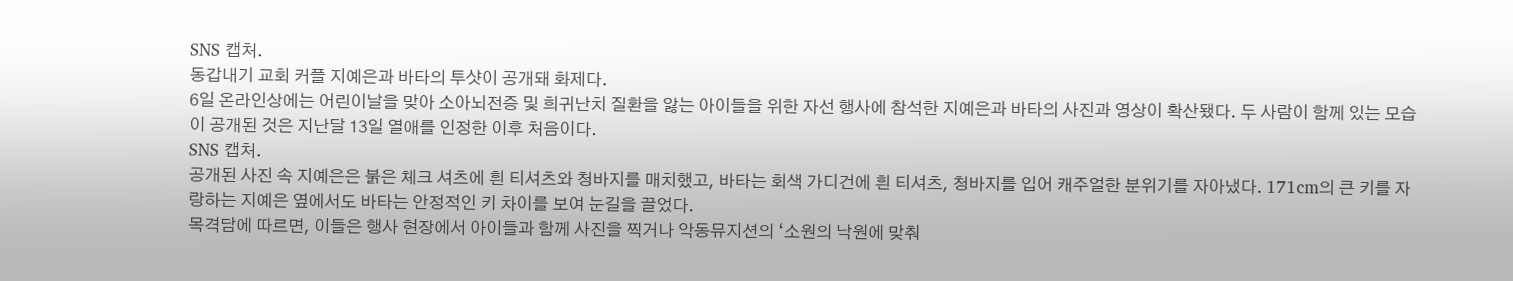SNS 캡처.
동갑내기 교회 커플 지예은과 바타의 투샷이 공개돼 화제다.
6일 온라인상에는 어린이날을 맞아 소아뇌전증 및 희귀난치 질환을 앓는 아이들을 위한 자선 행사에 참석한 지예은과 바타의 사진과 영상이 확산됐다. 두 사람이 함께 있는 모습이 공개된 것은 지난달 13일 열애를 인정한 이후 처음이다.
SNS 캡처.
공개된 사진 속 지예은은 붉은 체크 셔츠에 흰 티셔츠와 청바지를 매치했고, 바타는 회색 가디건에 흰 티셔츠, 청바지를 입어 캐주얼한 분위기를 자아냈다. 171cm의 큰 키를 자랑하는 지예은 옆에서도 바타는 안정적인 키 차이를 보여 눈길을 끌었다.
목격담에 따르면, 이들은 행사 현장에서 아이들과 함께 사진을 찍거나 악동뮤지션의 ‘소원의 낙원에 맞춰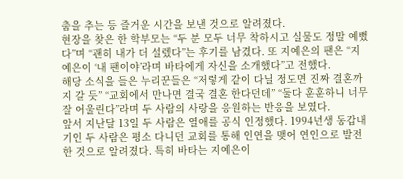춤을 추는 등 즐거운 시간을 보낸 것으로 알려졌다.
현장을 찾은 한 학부모는 “두 분 모두 너무 착하시고 실물도 정말 예뻤다”며 “괜히 내가 더 설렜다”는 후기를 남겼다. 또 지예은의 팬은 “지예은이 ‘내 팬이야’라며 바타에게 자신을 소개했다”고 전했다.
해당 소식을 들은 누리꾼들은 “저렇게 같이 다닐 정도면 진짜 결혼까지 갈 듯” “교회에서 만나면 결국 결혼 한다던데” “둘다 훈훈하니 너무 잘 어울린다”라며 두 사람의 사랑을 응원하는 반응을 보였다.
앞서 지난달 13일 두 사람은 열애를 공식 인정했다. 1994년생 동갑내기인 두 사람은 평소 다니던 교회를 통해 인연을 맺어 연인으로 발전한 것으로 알려졌다. 특히 바타는 지예은이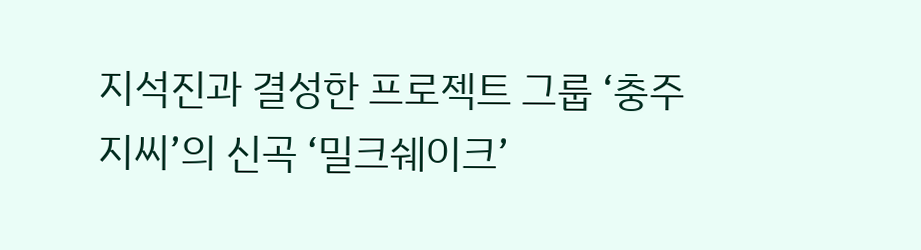지석진과 결성한 프로젝트 그룹 ‘충주지씨’의 신곡 ‘밀크쉐이크’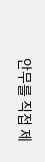안무를 직접 제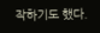작하기도 했다.